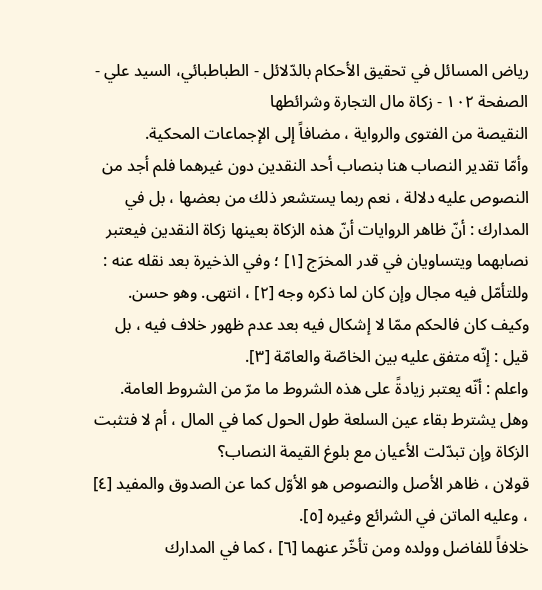رياض المسائل في تحقيق الأحكام بالدّلائل - الطباطبائي، السيد علي - الصفحة ١٠٢ - زكاة مال التجارة وشرائطها
النقيصة من الفتوى والرواية ، مضافاً إلى الإجماعات المحكية.
وأمّا تقدير النصاب هنا بنصاب أحد النقدين دون غيرهما فلم أجد من النصوص عليه دلالة ، نعم ربما يستشعر ذلك من بعضها ، بل في المدارك : أنّ ظاهر الروايات أنّ هذه الزكاة بعينها زكاة النقدين فيعتبر نصابهما ويتساويان في قدر المخرَج [١] ؛ وفي الذخيرة بعد نقله عنه : وللتأمّل فيه مجال وإن كان لما ذكره وجه [٢] ، انتهى. وهو حسن.
وكيف كان فالحكم ممّا لا إشكال فيه بعد عدم ظهور خلاف فيه ، بل قيل : إنّه متفق عليه بين الخاصّة والعامّة [٣].
واعلم : أنّه يعتبر زيادةً على هذه الشروط ما مرّ من الشروط العامة.
وهل يشترط بقاء عين السلعة طول الحول كما في المال ، أم لا فتثبت الزكاة وإن تبدّلت الأعيان مع بلوغ القيمة النصاب؟
قولان ، ظاهر الأصل والنصوص هو الأوّل كما عن الصدوق والمفيد [٤] ، وعليه الماتن في الشرائع وغيره [٥].
خلافاً للفاضل وولده ومن تأخّر عنهما [٦] ، كما في المدارك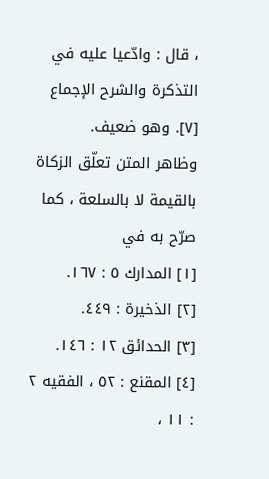، قال : وادّعيا عليه في التذكرة والشرح الإجماع [٧]. وهو ضعيف.
وظاهر المتن تعلّق الزكاة بالقيمة لا بالسلعة ، كما صرّح به في
[١] المدارك ٥ : ١٦٧.
[٢] الذخيرة : ٤٤٩.
[٣] الحدائق ١٢ : ١٤٦.
[٤] المقنع : ٥٢ ، الفقيه ٢ : ١١ ،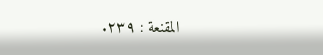المقنعة : ٢٣٩.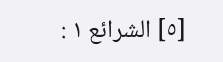[٥] الشرائع ١ :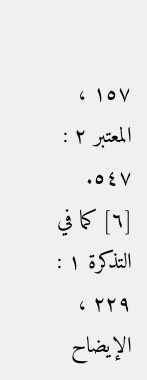١٥٧ ، المعتبر ٢ : ٥٤٧.
[٦] كما في التذكرة ١ : ٢٢٩ ، الإيضاح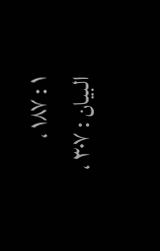١ : ١٨٧ ، البيان : ٣٠٧ ،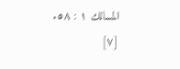المسالك ١ : ٥٨.
[٧]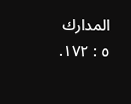المدارك ٥ : ١٧٢.